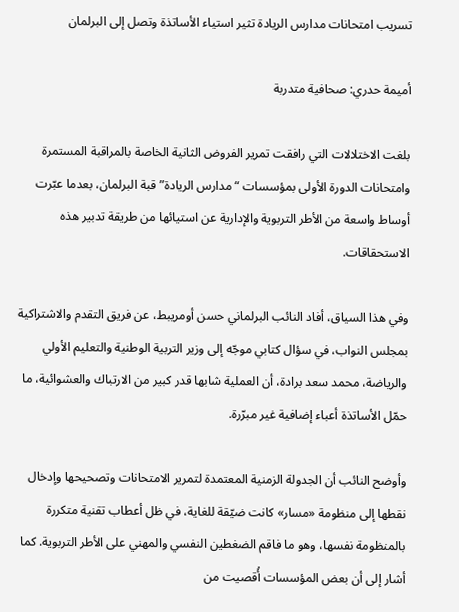تسريب امتحانات مدارس الريادة تثير استياء الأساتذة وتصل إلى البرلمان

أميمة حدري: صحافية متدربة

بلغت الاختلالات التي رافقت تمرير الفروض الثانية الخاصة بالمراقبة المستمرة وامتحانات الدورة الأولى بمؤسسات “مدارس الريادة” قبة البرلمان، بعدما عبّرت أوساط واسعة من الأطر التربوية والإدارية عن استيائها من طريقة تدبير هذه الاستحقاقات.

وفي هذا السياق، أفاد النائب البرلماني حسن أومريبط، عن فريق التقدم والاشتراكية بمجلس النواب، في سؤال كتابي موجّه إلى وزير التربية الوطنية والتعليم الأولي والرياضة، محمد سعد برادة، أن العملية شابها قدر كبير من الارتباك والعشوائية، ما حمّل الأساتذة أعباء إضافية غير مبرّرة.

وأوضح النائب أن الجدولة الزمنية المعتمدة لتمرير الامتحانات وتصحيحها وإدخال نقطها إلى منظومة «مسار» كانت ضيّقة للغاية، في ظل أعطاب تقنية متكررة بالمنظومة نفسها، وهو ما فاقم الضغطين النفسي والمهني على الأطر التربوية. كما أشار إلى أن بعض المؤسسات أُقصيت من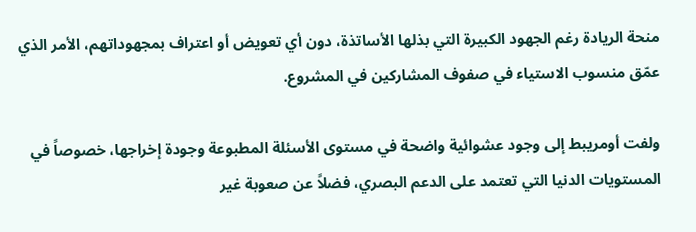منحة الريادة رغم الجهود الكبيرة التي بذلها الأساتذة، دون أي تعويض أو اعتراف بمجهوداتهم، الأمر الذي عمّق منسوب الاستياء في صفوف المشاركين في المشروع.

ولفت أومريبط إلى وجود عشوائية واضحة في مستوى الأسئلة المطبوعة وجودة إخراجها، خصوصاً في المستويات الدنيا التي تعتمد على الدعم البصري، فضلاً عن صعوبة غير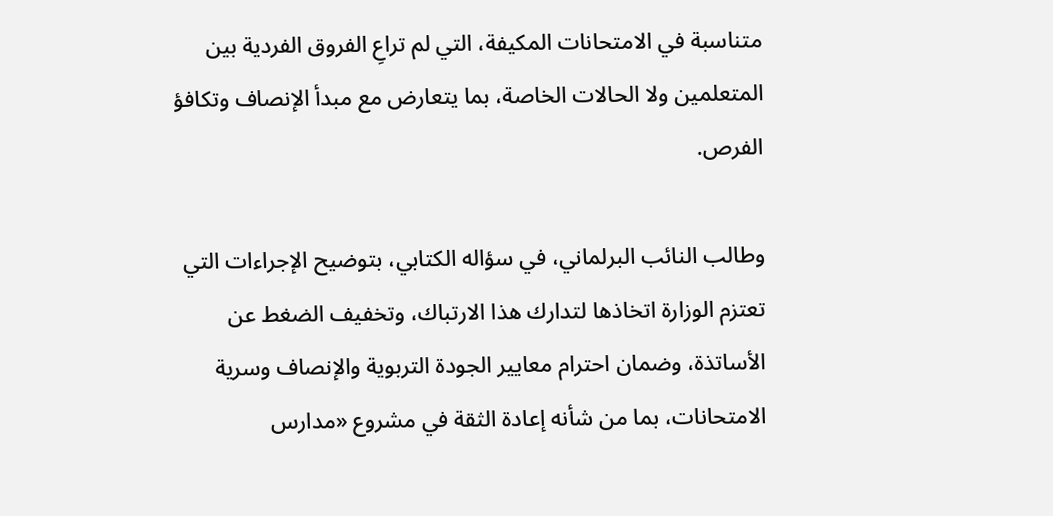متناسبة في الامتحانات المكيفة، التي لم تراعِ الفروق الفردية بين المتعلمين ولا الحالات الخاصة، بما يتعارض مع مبدأ الإنصاف وتكافؤ الفرص.

وطالب النائب البرلماني، في سؤاله الكتابي، بتوضيح الإجراءات التي تعتزم الوزارة اتخاذها لتدارك هذا الارتباك، وتخفيف الضغط عن الأساتذة، وضمان احترام معايير الجودة التربوية والإنصاف وسرية الامتحانات، بما من شأنه إعادة الثقة في مشروع «مدارس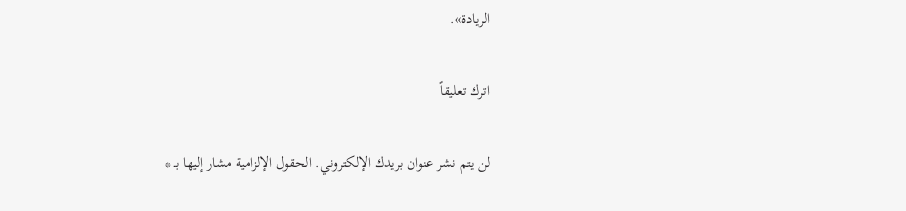الريادة».

اترك تعليقاً

لن يتم نشر عنوان بريدك الإلكتروني. الحقول الإلزامية مشار إليها بـ *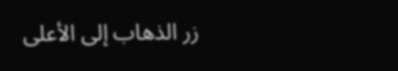زر الذهاب إلى الأعلى